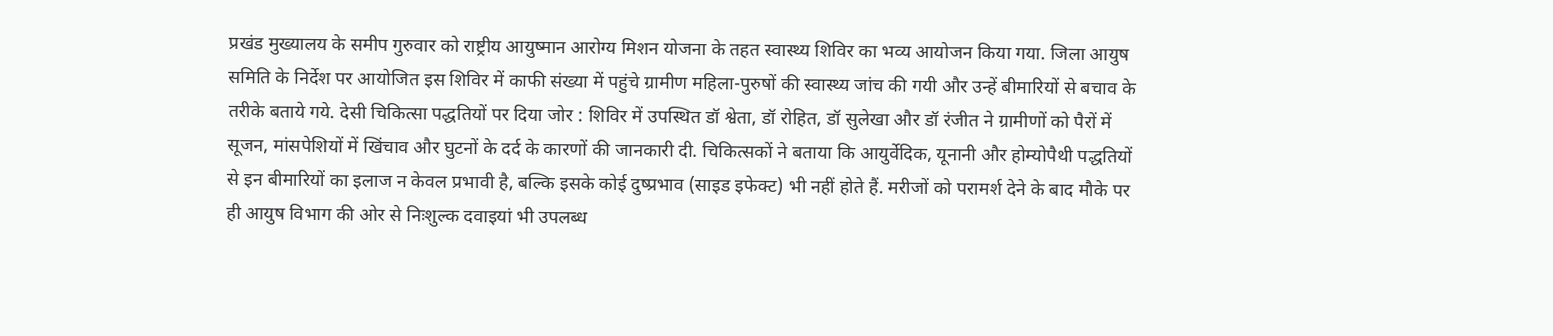प्रखंड मुख्यालय के समीप गुरुवार को राष्ट्रीय आयुष्मान आरोग्य मिशन योजना के तहत स्वास्थ्य शिविर का भव्य आयोजन किया गया. जिला आयुष समिति के निर्देश पर आयोजित इस शिविर में काफी संख्या में पहुंचे ग्रामीण महिला-पुरुषों की स्वास्थ्य जांच की गयी और उन्हें बीमारियों से बचाव के तरीके बताये गये. देसी चिकित्सा पद्धतियों पर दिया जोर : शिविर में उपस्थित डॉ श्वेता, डॉ रोहित, डॉ सुलेखा और डॉ रंजीत ने ग्रामीणों को पैरों में सूजन, मांसपेशियों में खिंचाव और घुटनों के दर्द के कारणों की जानकारी दी. चिकित्सकों ने बताया कि आयुर्वेदिक, यूनानी और होम्योपैथी पद्धतियों से इन बीमारियों का इलाज न केवल प्रभावी है, बल्कि इसके कोई दुष्प्रभाव (साइड इफेक्ट) भी नहीं होते हैं. मरीजों को परामर्श देने के बाद मौके पर ही आयुष विभाग की ओर से निःशुल्क दवाइयां भी उपलब्ध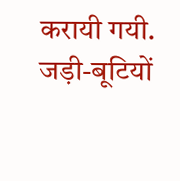करायी गयी. जड़ी-बूटियों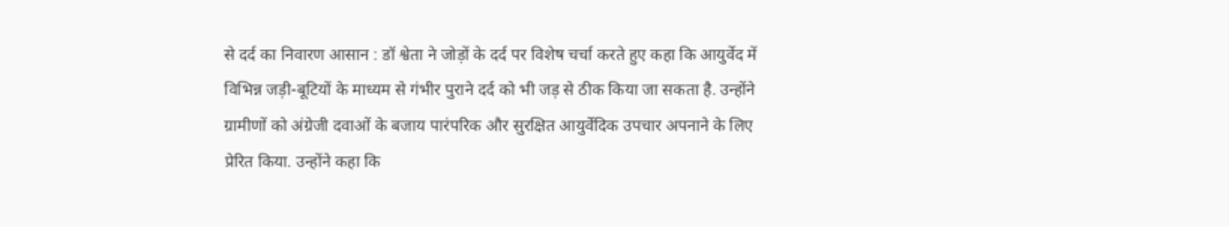से दर्द का निवारण आसान : डॉ श्वेता ने जोड़ों के दर्द पर विशेष चर्चा करते हुए कहा कि आयुर्वेद में विभिन्न जड़ी-बूटियों के माध्यम से गंभीर पुराने दर्द को भी जड़ से ठीक किया जा सकता है. उन्होंने ग्रामीणों को अंग्रेजी दवाओं के बजाय पारंपरिक और सुरक्षित आयुर्वेदिक उपचार अपनाने के लिए प्रेरित किया. उन्होंने कहा कि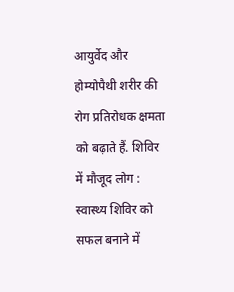आयुर्वेद और होम्योपैथी शरीर की रोग प्रतिरोधक क्षमता को बढ़ाते हैं. शिविर में मौजूद लोग : स्वास्थ्य शिविर को सफल बनाने में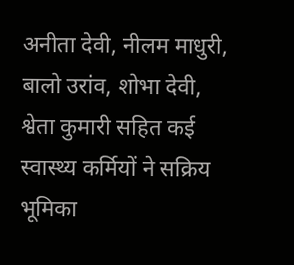अनीता देवी, नीलम माधुरी, बालो उरांव, शोभा देवी, श्वेता कुमारी सहित कई स्वास्थ्य कर्मियों ने सक्रिय भूमिका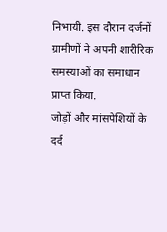निभायी. इस दौरान दर्जनों ग्रामीणों ने अपनी शारीरिक समस्याओं का समाधान प्राप्त किया.
जोड़ों और मांसपेशियों के दर्द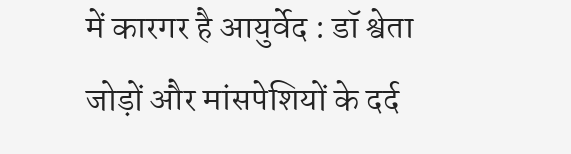में कारगर है आयुर्वेद : डॉ श्वेता
जोड़ों और मांसपेशियों के दर्द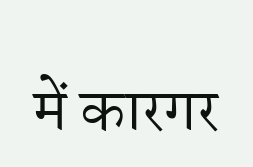में कारगर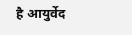है आयुर्वेद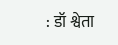: डॉ श्वेता